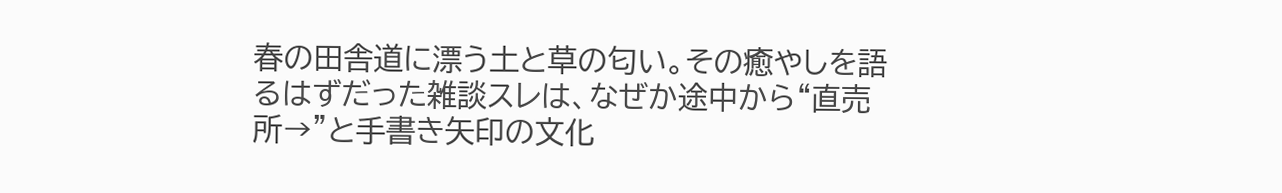春の田舎道に漂う土と草の匂い。その癒やしを語るはずだった雑談スレは、なぜか途中から“直売所→”と手書き矢印の文化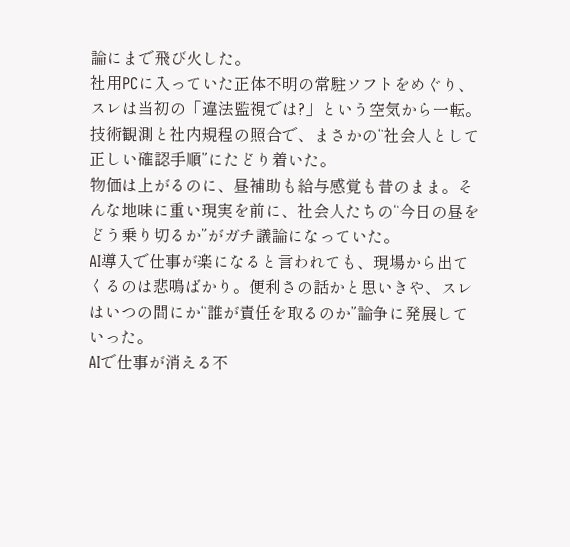論にまで飛び火した。
社用PCに入っていた正体不明の常駐ソフトをめぐり、スレは当初の「違法監視では?」という空気から一転。技術観測と社内規程の照合で、まさかの“社会人として正しい確認手順”にたどり着いた。
物価は上がるのに、昼補助も給与感覚も昔のまま。そんな地味に重い現実を前に、社会人たちの“今日の昼をどう乗り切るか”がガチ議論になっていた。
AI導入で仕事が楽になると言われても、現場から出てくるのは悲鳴ばかり。便利さの話かと思いきや、スレはいつの間にか“誰が責任を取るのか”論争に発展していった。
AIで仕事が消える不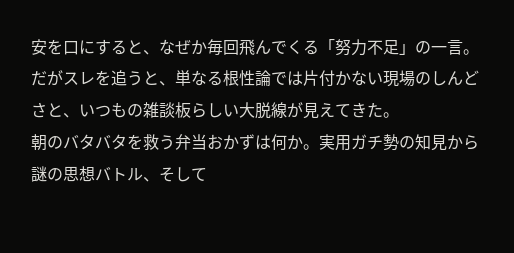安を口にすると、なぜか毎回飛んでくる「努力不足」の一言。だがスレを追うと、単なる根性論では片付かない現場のしんどさと、いつもの雑談板らしい大脱線が見えてきた。
朝のバタバタを救う弁当おかずは何か。実用ガチ勢の知見から謎の思想バトル、そして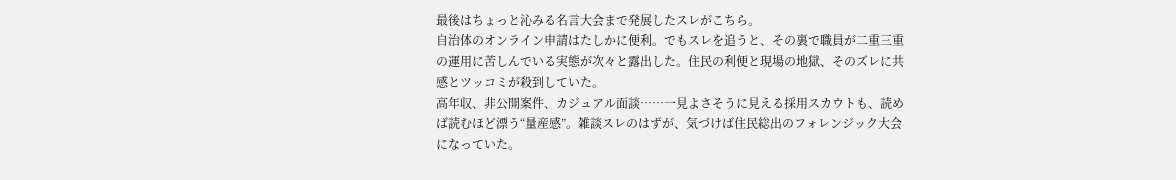最後はちょっと沁みる名言大会まで発展したスレがこちら。
自治体のオンライン申請はたしかに便利。でもスレを追うと、その裏で職員が二重三重の運用に苦しんでいる実態が次々と露出した。住民の利便と現場の地獄、そのズレに共感とツッコミが殺到していた。
高年収、非公開案件、カジュアル面談……一見よさそうに見える採用スカウトも、読めば読むほど漂う“量産感”。雑談スレのはずが、気づけば住民総出のフォレンジック大会になっていた。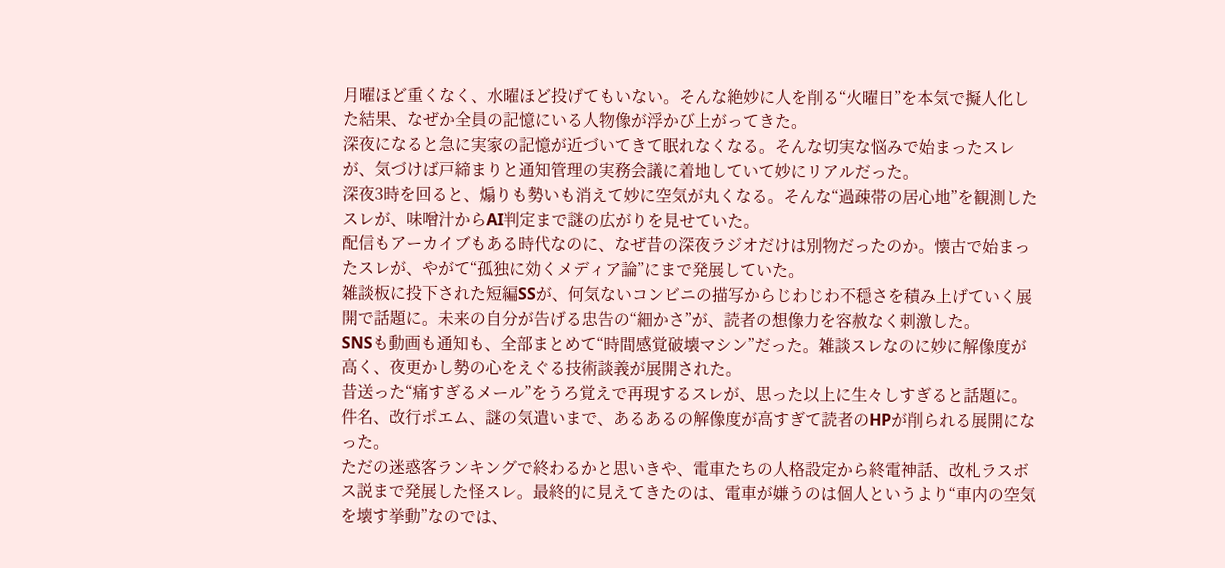月曜ほど重くなく、水曜ほど投げてもいない。そんな絶妙に人を削る“火曜日”を本気で擬人化した結果、なぜか全員の記憶にいる人物像が浮かび上がってきた。
深夜になると急に実家の記憶が近づいてきて眠れなくなる。そんな切実な悩みで始まったスレが、気づけば戸締まりと通知管理の実務会議に着地していて妙にリアルだった。
深夜3時を回ると、煽りも勢いも消えて妙に空気が丸くなる。そんな“過疎帯の居心地”を観測したスレが、味噌汁からAI判定まで謎の広がりを見せていた。
配信もアーカイブもある時代なのに、なぜ昔の深夜ラジオだけは別物だったのか。懐古で始まったスレが、やがて“孤独に効くメディア論”にまで発展していた。
雑談板に投下された短編SSが、何気ないコンビニの描写からじわじわ不穏さを積み上げていく展開で話題に。未来の自分が告げる忠告の“細かさ”が、読者の想像力を容赦なく刺激した。
SNSも動画も通知も、全部まとめて“時間感覚破壊マシン”だった。雑談スレなのに妙に解像度が高く、夜更かし勢の心をえぐる技術談義が展開された。
昔送った“痛すぎるメール”をうろ覚えで再現するスレが、思った以上に生々しすぎると話題に。件名、改行ポエム、謎の気遣いまで、あるあるの解像度が高すぎて読者のHPが削られる展開になった。
ただの迷惑客ランキングで終わるかと思いきや、電車たちの人格設定から終電神話、改札ラスボス説まで発展した怪スレ。最終的に見えてきたのは、電車が嫌うのは個人というより“車内の空気を壊す挙動”なのでは、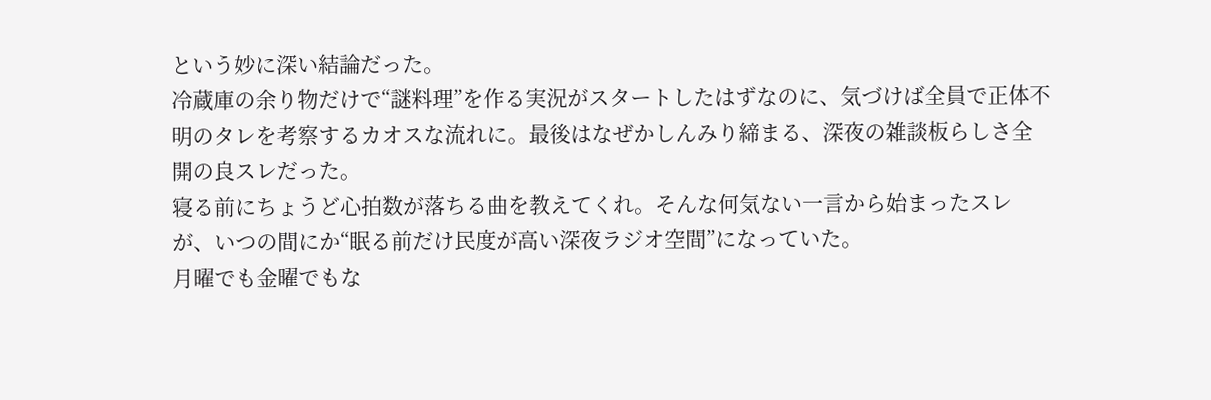という妙に深い結論だった。
冷蔵庫の余り物だけで“謎料理”を作る実況がスタートしたはずなのに、気づけば全員で正体不明のタレを考察するカオスな流れに。最後はなぜかしんみり締まる、深夜の雑談板らしさ全開の良スレだった。
寝る前にちょうど心拍数が落ちる曲を教えてくれ。そんな何気ない一言から始まったスレが、いつの間にか“眠る前だけ民度が高い深夜ラジオ空間”になっていた。
月曜でも金曜でもな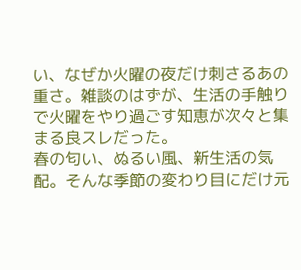い、なぜか火曜の夜だけ刺さるあの重さ。雑談のはずが、生活の手触りで火曜をやり過ごす知恵が次々と集まる良スレだった。
春の匂い、ぬるい風、新生活の気配。そんな季節の変わり目にだけ元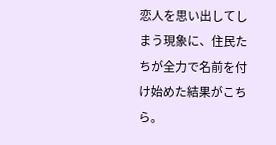恋人を思い出してしまう現象に、住民たちが全力で名前を付け始めた結果がこちら。